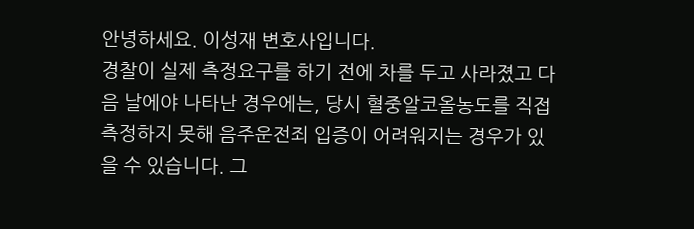안녕하세요. 이성재 변호사입니다.
경찰이 실제 측정요구를 하기 전에 차를 두고 사라졌고 다음 날에야 나타난 경우에는, 당시 혈중알코올농도를 직접 측정하지 못해 음주운전죄 입증이 어려워지는 경우가 있을 수 있습니다. 그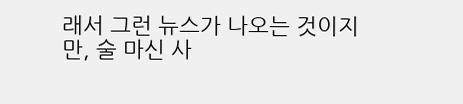래서 그런 뉴스가 나오는 것이지만, 술 마신 사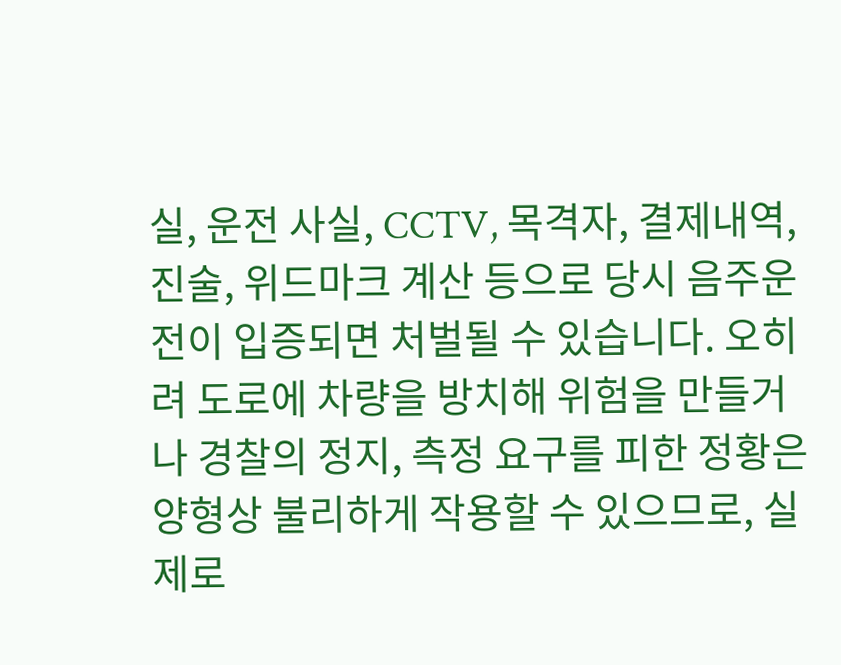실, 운전 사실, CCTV, 목격자, 결제내역, 진술, 위드마크 계산 등으로 당시 음주운전이 입증되면 처벌될 수 있습니다. 오히려 도로에 차량을 방치해 위험을 만들거나 경찰의 정지, 측정 요구를 피한 정황은 양형상 불리하게 작용할 수 있으므로, 실제로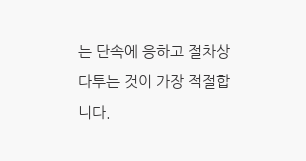는 단속에 응하고 절차상 다투는 것이 가장 적절합니다.